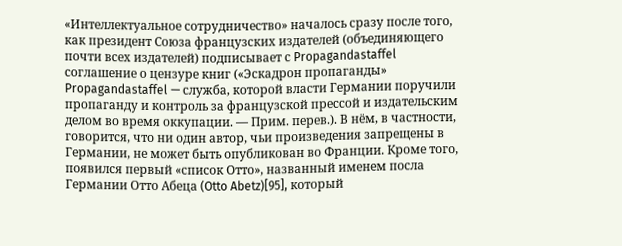«Интеллектуальное сотрудничество» началось сразу после того, как президент Союза французских издателей (объединяющего почти всех издателей) подписывает с Propagandastaffel соглашение о цензуре книг («Эскадрон пропаганды» Propagandastaffel — служба, которой власти Германии поручили пропаганду и контроль за французской прессой и издательским делом во время оккупации. — Прим. перев.). В нём, в частности, говорится, что ни один автор, чьи произведения запрещены в Германии, не может быть опубликован во Франции. Кроме того, появился первый «список Отто», названный именем посла Германии Отто Абеца (Otto Abetz)[95], который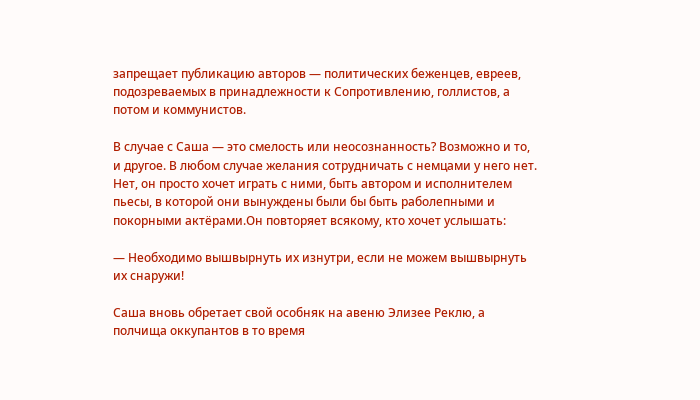запрещает публикацию авторов — политических беженцев, евреев, подозреваемых в принадлежности к Сопротивлению, голлистов, а потом и коммунистов.

В случае с Саша — это смелость или неосознанность? Возможно и то, и другое. В любом случае желания сотрудничать с немцами у него нет. Нет, он просто хочет играть с ними, быть автором и исполнителем пьесы, в которой они вынуждены были бы быть раболепными и покорными актёрами.Он повторяет всякому, кто хочет услышать:

— Необходимо вышвырнуть их изнутри, если не можем вышвырнуть их снаружи!

Саша вновь обретает свой особняк на авеню Элизее Реклю, а полчища оккупантов в то время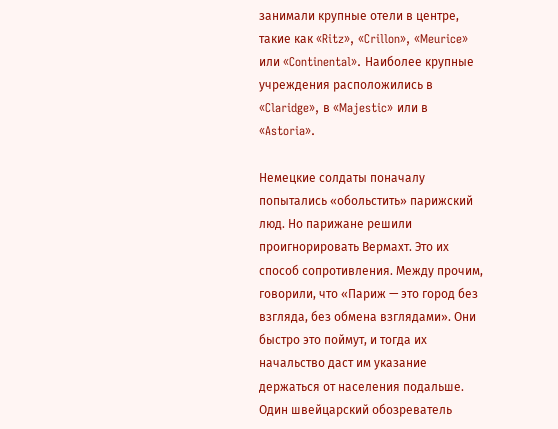занимали крупные отели в центре, такие как «Ritz», «Crillon», «Meurice» или «Continental». Наиболее крупные учреждения расположились в «Claridge», в «Majestic» или в «Astoria».

Немецкие солдаты поначалу попытались «обольстить» парижский люд. Но парижане решили проигнорировать Вермахт. Это их способ сопротивления. Между прочим, говорили, что «Париж — это город без взгляда, без обмена взглядами». Они быстро это поймут, и тогда их начальство даст им указание держаться от населения подальше. Один швейцарский обозреватель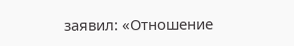заявил: «Отношение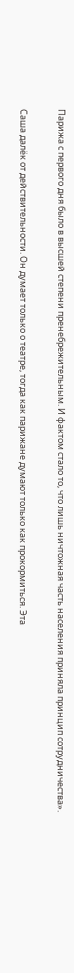Парижа с первого дня было в высшей степени пренебрежительным. И фактом стало то, что лишь ничтожная часть населения приняла принцип сотрудничества».

Саша далёк от действительности. Он думает только о театре, тогда как парижане думают только как прокормиться. Эта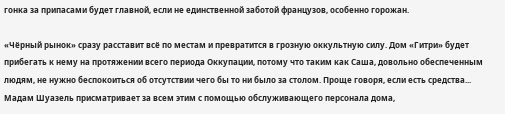гонка за припасами будет главной, если не единственной заботой французов, особенно горожан.

«Чёрный рынок» сразу расставит всё по местам и превратится в грозную оккультную силу. Дом «Гитри» будет прибегать к нему на протяжении всего периода Оккупации, потому что таким как Саша, довольно обеспеченным людям, не нужно беспокоиться об отсутствии чего бы то ни было за столом. Проще говоря, если есть средства... Мадам Шуазель присматривает за всем этим с помощью обслуживающего персонала дома,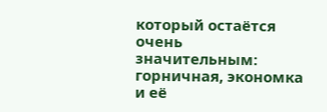который остаётся очень значительным: горничная, экономка и её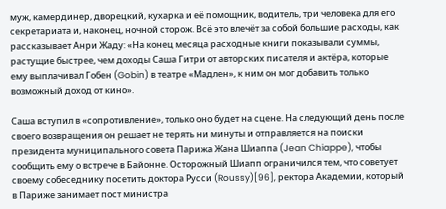муж, камердинер, дворецкий, кухарка и её помощник, водитель, три человека для его секретариата и, наконец, ночной сторож. Всё это влечёт за собой большие расходы, как рассказывает Анри Жаду: «На конец месяца расходные книги показывали суммы, растущие быстрее, чем доходы Саша Гитри от авторских писателя и актёра, которые ему выплачивал Гобен (Gobin) в театре «Мадлен», к ним он мог добавить только возможный доход от кино».

Саша вступил в «сопротивление», только оно будет на сцене. На следующий день после своего возвращения он решает не терять ни минуты и отправляется на поиски президента муниципального совета Парижа Жана Шиаппа (Jean Chiappe), чтобы сообщить ему о встрече в Байонне. Осторожный Шиапп ограничился тем, что советует своему собеседнику посетить доктора Русси (Roussy)[96], ректора Академии, который в Париже занимает пост министра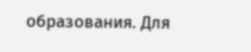образования. Для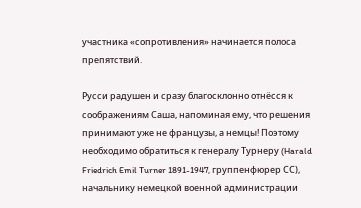участника «сопротивления» начинается полоса препятствий.

Русси радушен и сразу благосклонно отнёсся к соображениям Саша, напоминая ему, что решения принимают уже не французы, а немцы! Поэтому необходимо обратиться к генералу Турнеру (Harald Friedrich Emil Turner 1891-1947, группенфюрер СС), начальнику немецкой военной администрации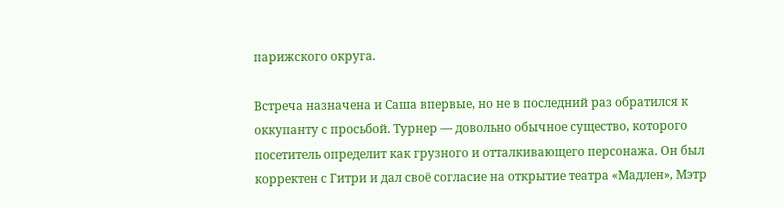парижского округа.

Встреча назначена и Саша впервые, но не в последний раз обратился к оккупанту с просьбой. Турнер — довольно обычное существо, которого посетитель определит как грузного и отталкивающего персонажа. Он был корректен с Гитри и дал своё согласие на открытие театра «Мадлен», Мэтр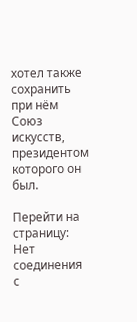хотел также сохранить при нём Союз искусств, президентом которого он был.

Перейти на страницу:
Нет соединения с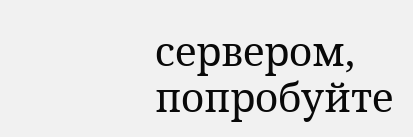сервером, попробуйте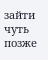зайти чуть позже